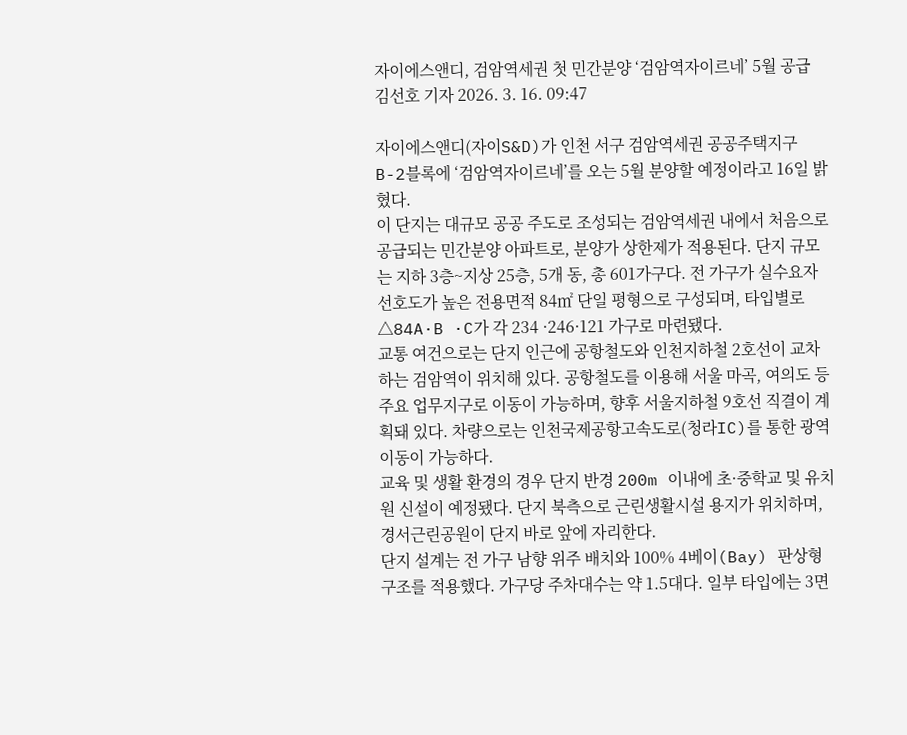자이에스앤디, 검암역세권 첫 민간분양 ‘검암역자이르네’ 5월 공급
김선호 기자 2026. 3. 16. 09:47

자이에스앤디(자이S&D)가 인천 서구 검암역세권 공공주택지구 B-2블록에 ‘검암역자이르네’를 오는 5월 분양할 예정이라고 16일 밝혔다.
이 단지는 대규모 공공 주도로 조성되는 검암역세권 내에서 처음으로 공급되는 민간분양 아파트로, 분양가 상한제가 적용된다. 단지 규모는 지하 3층~지상 25층, 5개 동, 총 601가구다. 전 가구가 실수요자 선호도가 높은 전용면적 84㎡ 단일 평형으로 구성되며, 타입별로 △84A·B ·C가 각 234 ·246·121 가구로 마련됐다.
교통 여건으로는 단지 인근에 공항철도와 인천지하철 2호선이 교차하는 검암역이 위치해 있다. 공항철도를 이용해 서울 마곡, 여의도 등 주요 업무지구로 이동이 가능하며, 향후 서울지하철 9호선 직결이 계획돼 있다. 차량으로는 인천국제공항고속도로(청라IC)를 통한 광역 이동이 가능하다.
교육 및 생활 환경의 경우 단지 반경 200m 이내에 초·중학교 및 유치원 신설이 예정됐다. 단지 북측으로 근린생활시설 용지가 위치하며, 경서근린공원이 단지 바로 앞에 자리한다.
단지 설계는 전 가구 남향 위주 배치와 100% 4베이(Bay) 판상형 구조를 적용했다. 가구당 주차대수는 약 1.5대다. 일부 타입에는 3면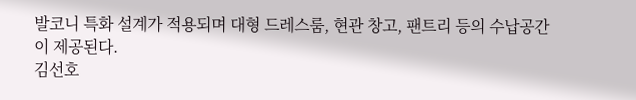발코니 특화 설계가 적용되며 대형 드레스룸, 현관 창고, 팬트리 등의 수납공간이 제공된다.
김선호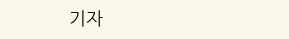기자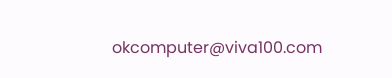okcomputer@viva100.com